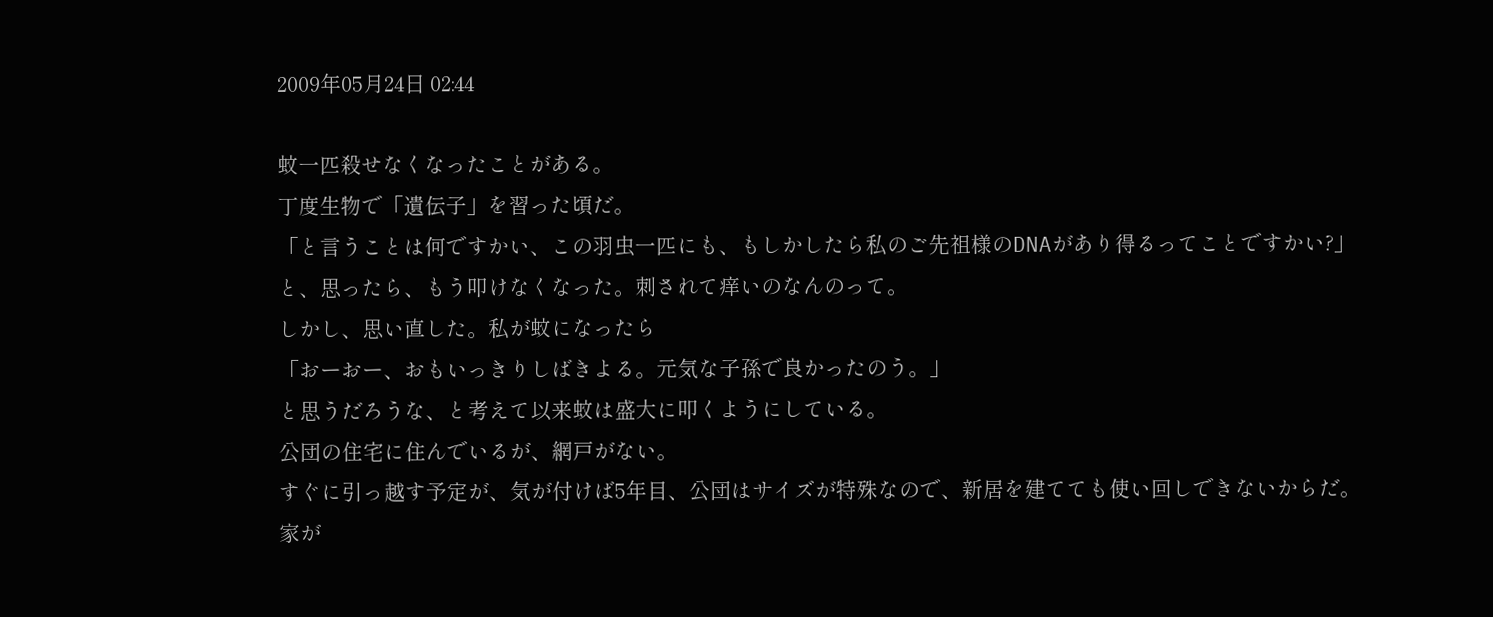2009年05月24日 02:44

蚊一匹殺せなくなったことがある。
丁度生物で「遺伝子」を習った頃だ。
「と言うことは何ですかい、この羽虫一匹にも、もしかしたら私のご先祖様のDNAがあり得るってことですかい?」
と、思ったら、もう叩けなくなった。刺されて痒いのなんのって。
しかし、思い直した。私が蚊になったら
「おーおー、おもいっきりしばきよる。元気な子孫で良かったのう。」
と思うだろうな、と考えて以来蚊は盛大に叩くようにしている。
公団の住宅に住んでいるが、網戸がない。
すぐに引っ越す予定が、気が付けば5年目、公団はサイズが特殊なので、新居を建てても使い回しできないからだ。
家が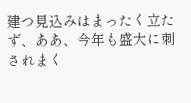建つ見込みはまったく立たず、ああ、今年も盛大に刺されまく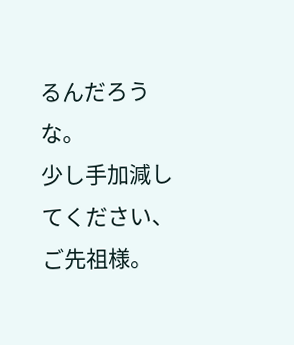るんだろうな。
少し手加減してください、ご先祖様。